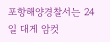포항해양경찰서는 24일 대게 암컷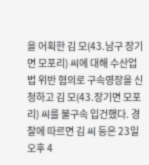을 어획한 김 모(43.남구 장기면 모포리) 씨에 대해 수산업법 위반 혐의로 구속영장을 신청하고 김 모(43.장기면 모포리) 씨를 불구속 입건했다. 경찰에 따르면 김 씨 등은 23일 오후 4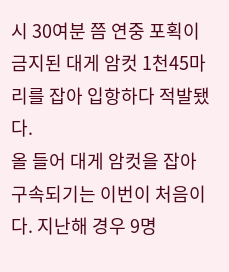시 30여분 쯤 연중 포획이 금지된 대게 암컷 1천45마리를 잡아 입항하다 적발됐다.
올 들어 대게 암컷을 잡아 구속되기는 이번이 처음이다. 지난해 경우 9명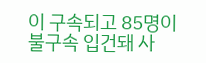이 구속되고 85명이 불구속 입건돼 사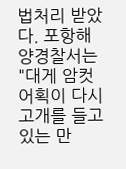법처리 받았다. 포항해양경찰서는 "대게 암컷 어획이 다시 고개를 들고 있는 만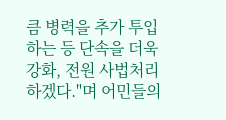큼 병력을 추가 투입하는 등 단속을 더욱 강화, 전원 사법처리하겠다."며 어민들의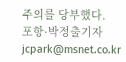주의를 당부했다.
포항·박정출기자 jcpark@msnet.co.kr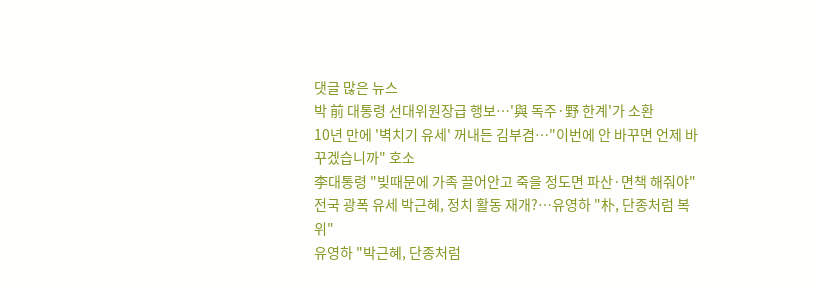댓글 많은 뉴스
박 前 대통령 선대위원장급 행보…'與 독주·野 한계'가 소환
10년 만에 '벽치기 유세' 꺼내든 김부겸…"이번에 안 바꾸면 언제 바꾸겠습니까" 호소
李대통령 "빚때문에 가족 끌어안고 죽을 정도면 파산·면책 해줘야"
전국 광폭 유세 박근혜, 정치 활동 재개?…유영하 "朴, 단종처럼 복위"
유영하 "박근혜, 단종처럼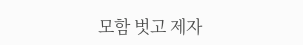모함 벗고 제자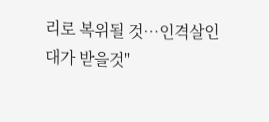리로 복위될 것…인격살인 대가 받을것"